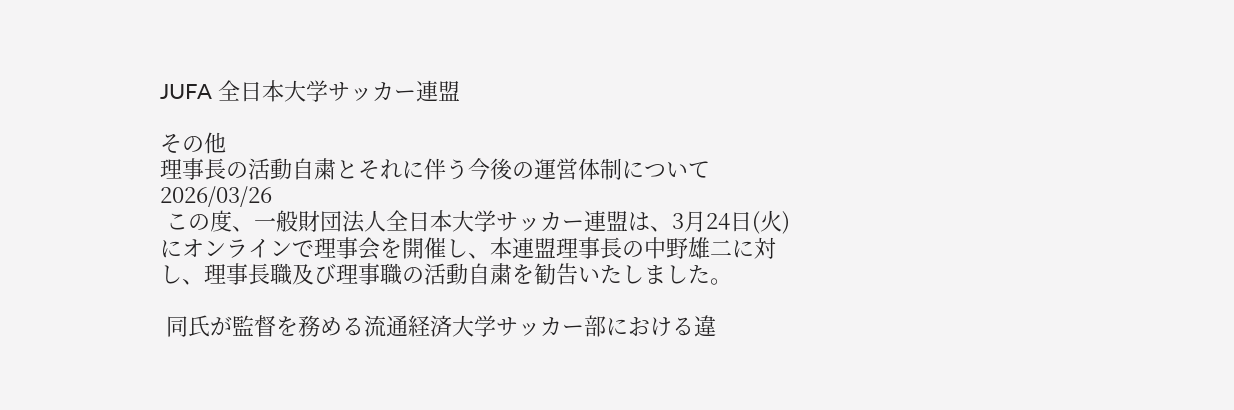JUFA 全日本大学サッカー連盟

その他
理事長の活動自粛とそれに伴う今後の運営体制について
2026/03/26
 この度、一般財団法人全日本大学サッカー連盟は、3月24日(火)にオンラインで理事会を開催し、本連盟理事長の中野雄二に対し、理事長職及び理事職の活動自粛を勧告いたしました。

 同氏が監督を務める流通経済大学サッカー部における違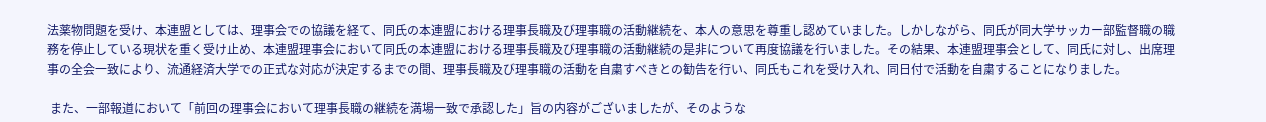法薬物問題を受け、本連盟としては、理事会での協議を経て、同氏の本連盟における理事長職及び理事職の活動継続を、本人の意思を尊重し認めていました。しかしながら、同氏が同大学サッカー部監督職の職務を停止している現状を重く受け止め、本連盟理事会において同氏の本連盟における理事長職及び理事職の活動継続の是非について再度協議を行いました。その結果、本連盟理事会として、同氏に対し、出席理事の全会一致により、流通経済大学での正式な対応が決定するまでの間、理事長職及び理事職の活動を自粛すべきとの勧告を行い、同氏もこれを受け入れ、同日付で活動を自粛することになりました。

 また、一部報道において「前回の理事会において理事長職の継続を満場一致で承認した」旨の内容がございましたが、そのような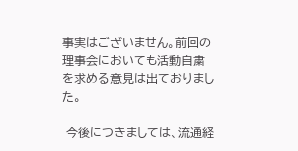事実はございません。前回の理事会においても活動自粛を求める意見は出ておりました。

 今後につきましては、流通経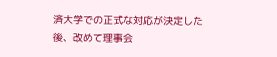済大学での正式な対応が決定した後、改めて理事会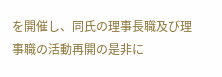を開催し、同氏の理事長職及び理事職の活動再開の是非に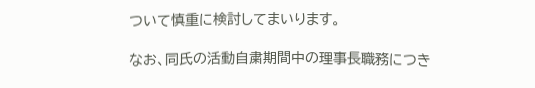ついて慎重に検討してまいります。

なお、同氏の活動自粛期間中の理事長職務につき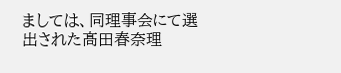ましては、同理事会にて選出された髙田春奈理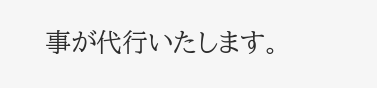事が代行いたします。